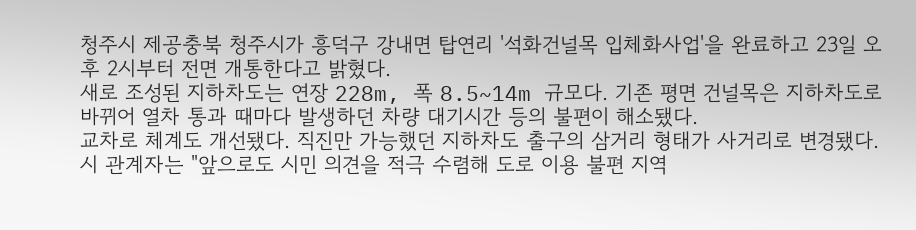청주시 제공충북 청주시가 흥덕구 강내면 탑연리 '석화건널목 입체화사업'을 완료하고 23일 오후 2시부터 전면 개통한다고 밝혔다.
새로 조성된 지하차도는 연장 228m, 폭 8.5~14m 규모다. 기존 평면 건널목은 지하차도로 바뀌어 열차 통과 때마다 발생하던 차량 대기시간 등의 불편이 해소됐다.
교차로 체계도 개선됐다. 직진만 가능했던 지하차도 출구의 삼거리 형태가 사거리로 변경됐다.
시 관계자는 "앞으로도 시민 의견을 적극 수렴해 도로 이용 불편 지역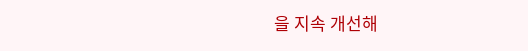을 지속 개선해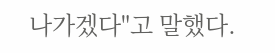나가겠다"고 말했다.